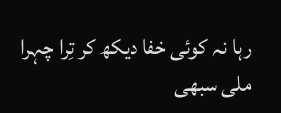رہا نہ کوئی خفا دیکھ کر تِرا چہرا
ملی سبھی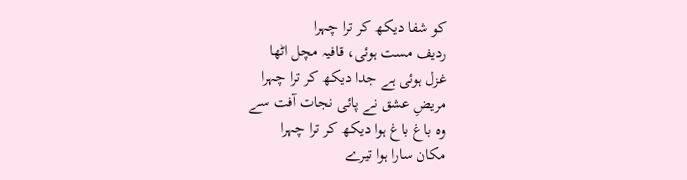کو شفا دیکھ کر ترا چہرا
ردیف مست ہوئی، قافیہ مچل اٹھا
غزل ہوئی ہے جدا دیکھ کر ترا چہرا
مریضِ عشق نے پائی نجات آفت سے
وہ باغ باغ ہوا دیکھ کر ترا چہرا
مکان سارا ہوا تیرے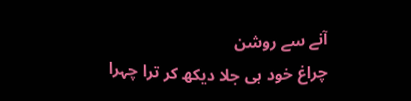آنے سے روشن
چراغ خود ہی جلا دیکھ کر ترا چہرا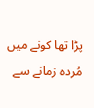پڑا تھا کونے میں مُردہ زمانے سے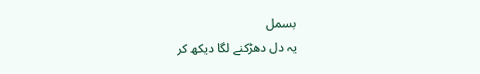بسمل
یہ دل دھڑکنے لگا دیکھ کر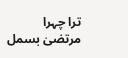ترا چہرا
مرتضیٰ بسمل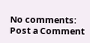No comments:
Post a Comment